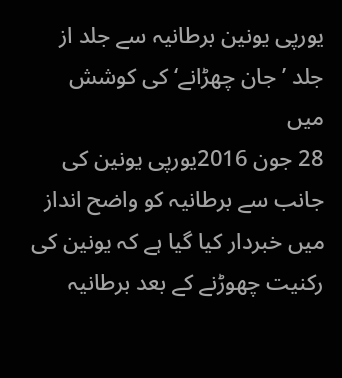یورپی یونین برطانیہ سے جلد از جلد ’جان چھڑانے‘ کی کوشش میں
28 جون 2016یورپی یونین کی جانب سے برطانیہ کو واضح انداز میں خبردار کیا گیا ہے کہ یونین کی رکنیت چھوڑنے کے بعد برطانیہ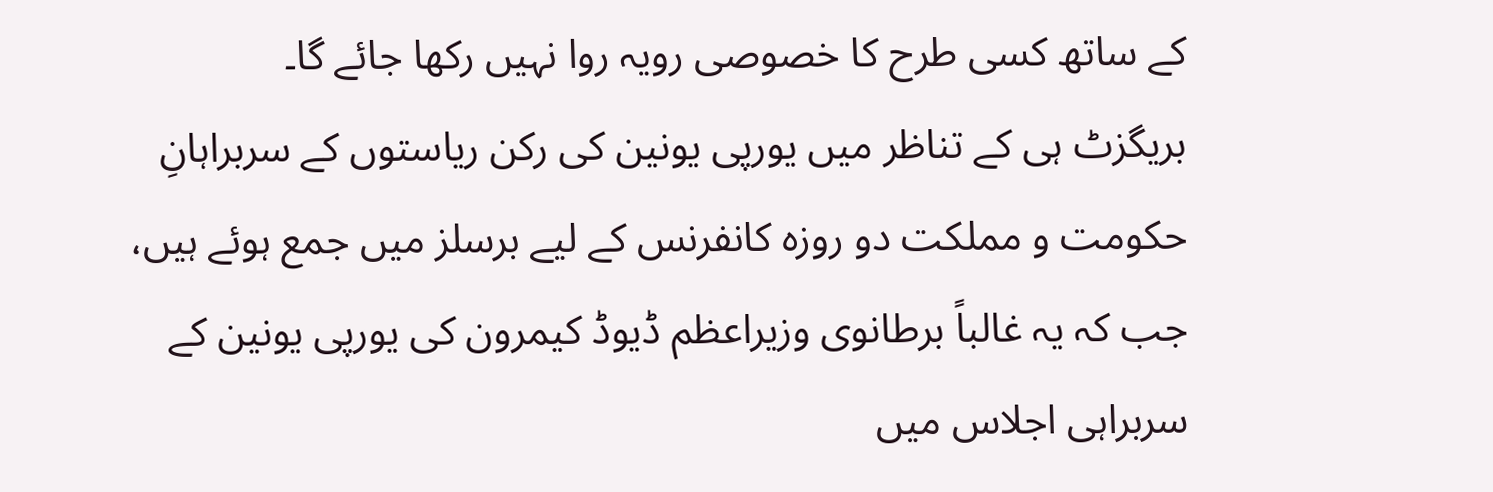کے ساتھ کسی طرح کا خصوصی رویہ روا نہیں رکھا جائے گا۔
بریگزٹ ہی کے تناظر میں یورپی یونین کی رکن ریاستوں کے سربراہانِ حکومت و مملکت دو روزہ کانفرنس کے لیے برسلز میں جمع ہوئے ہیں، جب کہ یہ غالباً برطانوی وزیراعظم ڈیوڈ کیمرون کی یورپی یونین کے سربراہی اجلاس میں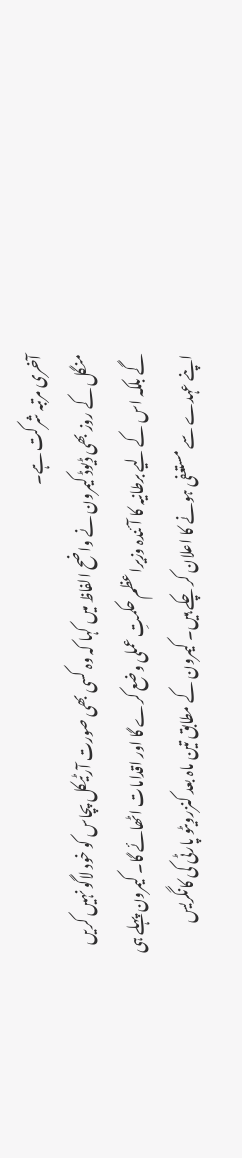آخری مرتبہ شرکت ہے۔
منگل کے روز بھی ڈیوڈ کیمرون نے واضح الفاظ میں کہا کہ وہ کسی بھی صورت آرٹیکل پچاس کو خود لاگو نہیں کریں گے بلکہ اس کے لیے برطانیہ کا آئندہ وزیراعظم حکمتِ عملی وضع کرے گا اور اقدامات اٹھائے گا۔ کیمرون پہلے ہی اپنے عہدے سے مستعفی ہونے کا اعلان کر چکے ہیں۔ کیمرون کے مطابق تین ماہ بعد کنزرویٹو پارٹی کی کانگریس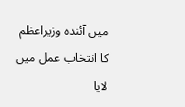میں آئندہ وزیراعظم کا انتخاب عمل میں لایا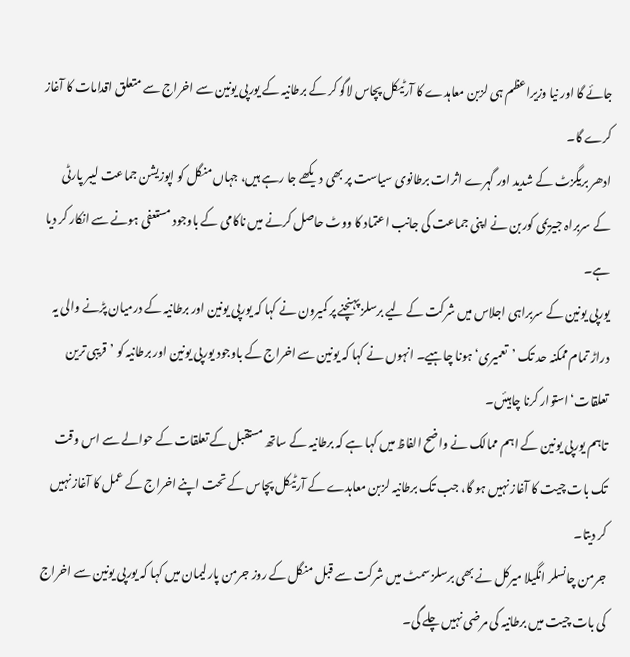جائے گا اور نیا وزیراعظم ہی لزبن معاہدے کا آرٹیکل پچاس لاگو کر کے برطانیہ کے یورپی یونین سے اخراج سے متعلق اقدامات کا آغاز کرے گا۔
ادھر بریگزٹ کے شدید اور گہرے اثرات برطانوی سیاست پر بھی دیکھے جا رہے ہیں، جہاں منگل کو اپوزیشن جماعت لیبر پارٹی کے سربراہ جیریمی کوربن نے اپنی جماعت کی جانب اعتماد کا ووٹ حاصل کرنے میں ناکامی کے باوجود مستعفی ہونے سے انکار کر دیا ہے۔
یورپی یونین کے سربراہی اجلاس میں شرکت کے لیے برسلز پہنچنے پر کمیرون نے کہا کہ یورپی یونین اور برطانیہ کے درمیان پڑنے والی یہ دراڑ تمام ممکنہ حد تک ’تعمیری‘ ہونا چاہیے۔ انہوں نے کہا کہ یونین سے اخراج کے باوجود یورپی یونین اور برطانیہ کو ’قریبی ترین تعلقات‘ استوار کرنا چاہیئں۔
تاہم یورپی یونین کے اہم ممالک نے واضح الفاظ میں کہا ہے کہ برطانیہ کے ساتھ مستقبل کے تعلقات کے حوالے سے اس وقت تک بات چیت کا آغاز نہیں ہو گا، جب تک برطانیہ لزبن معاہدے کے آرٹیکل پچاس کے تحت اپنے اخراج کے عمل کا آغاز نہیں کر دیتا۔
جرمن چانسلر انگیلا میرکل نے بھی برسلز سمٹ میں شرکت سے قبل منگل کے روز جرمن پارلیمان میں کہا کہ یورپی یونین سے اخراج کی بات چیت میں برطانیہ کی مرضی نہیں چلے گی۔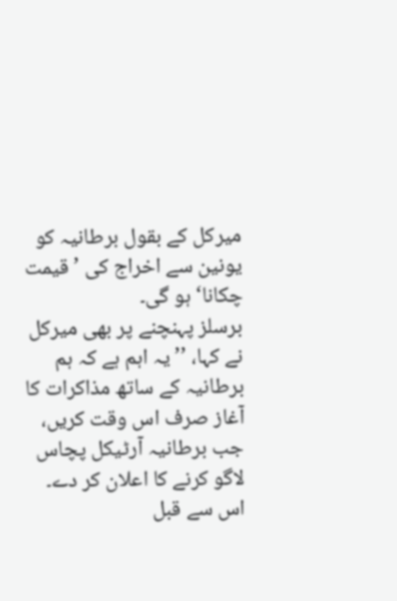میرکل کے بقول برطانیہ کو یونین سے اخراج کی ’قیمت چکانا‘ ہو گی۔
برسلز پہنچنے پر بھی میرکل نے کہا، ’’یہ اہم ہے کہ ہم برطانیہ کے ساتھ مذاکرات کا آغاز صرف اس وقت کریں، جب برطانیہ آرٹیکل پچاس لاگو کرنے کا اعلان کر دے۔ اس سے قبل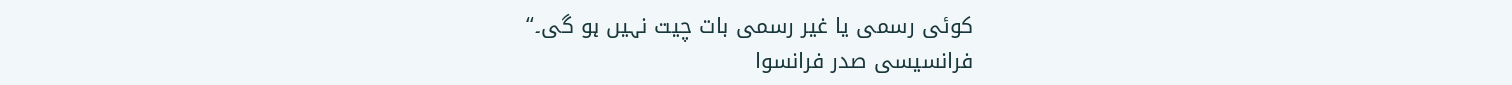کوئی رسمی یا غیر رسمی بات چیت نہیں ہو گی۔‘‘
فرانسیسی صدر فرانسوا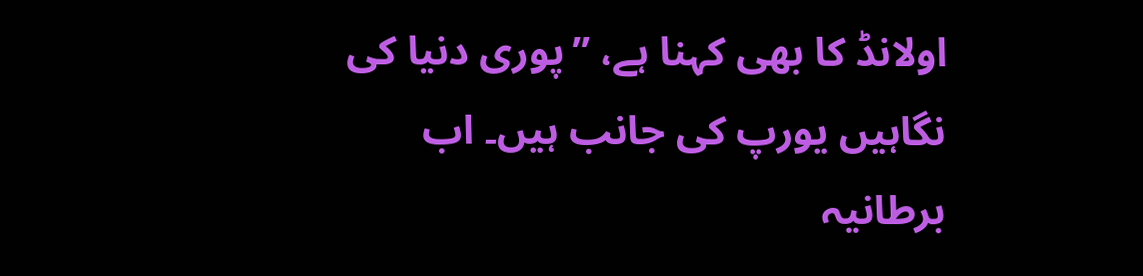اولانڈ کا بھی کہنا ہے، ’’پوری دنیا کی نگاہیں یورپ کی جانب ہیں۔ اب برطانیہ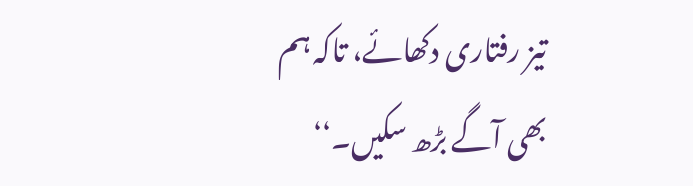تیز رفتاری دکھائے، تاکہ ہم بھی آگے بڑھ سکیں۔‘‘